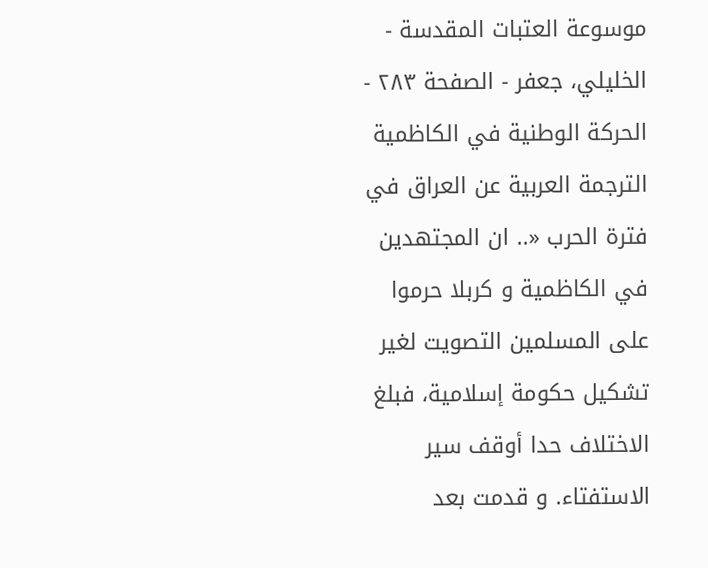موسوعة العتبات المقدسة - الخليلي، جعفر - الصفحة ٢٨٣ - الحركة الوطنية في الكاظمية
الترجمة العربية عن العراق في فترة الحرب «.. ان المجتهدين في الكاظمية و كربلا حرموا على المسلمين التصويت لغير تشكيل حكومة إسلامية، فبلغ الاختلاف حدا أوقف سير الاستفتاء. و قدمت بعد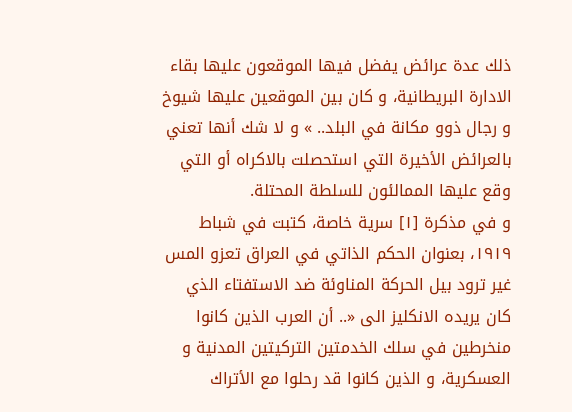ذلك عدة عرائض يفضل فيها الموقعون عليها بقاء الادارة البريطانية، و كان بين الموقعين عليها شيوخ و رجال ذوو مكانة في البلد.. » و لا شك أنها تعني بالعرائض الأخيرة التي استحصلت بالاكراه أو التي وقع عليها الممالئون للسلطة المحتلة.
و في مذكرة [١] سرية خاصة، كتبت في شباط ١٩١٩، بعنوان الحكم الذاتي في العراق تعزو المس غير ترود بيل الحركة المناوئة ضد الاستفتاء الذي كان يريده الانكليز الى «.. أن العرب الذين كانوا منخرطين في سلك الخدمتين التركيتين المدنية و العسكرية، و الذين كانوا قد رحلوا مع الأتراك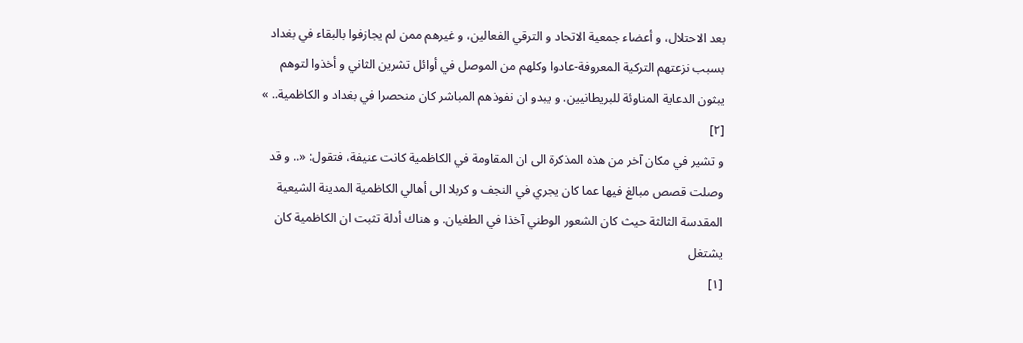بعد الاحتلال، و أعضاء جمعية الاتحاد و الترقي الفعالين، و غيرهم ممن لم يجازفوا بالبقاء في بغداد بسبب نزعتهم التركية المعروفة-عادوا وكلهم من الموصل في أوائل تشرين الثاني و أخذوا لتوهم يبثون الدعاية المناوئة للبريطانيين. و يبدو ان نفوذهم المباشر كان منحصرا في بغداد و الكاظمية.. » [٢]
و تشير في مكان آخر من هذه المذكرة الى ان المقاومة في الكاظمية كانت عنيفة، فتقول: «.. و قد وصلت قصص مبالغ فيها عما كان يجري في النجف و كربلا الى أهالي الكاظمية المدينة الشيعية المقدسة الثالثة حيث كان الشعور الوطني آخذا في الطغيان. و هناك أدلة تثبت ان الكاظمية كان يشتغل
[١]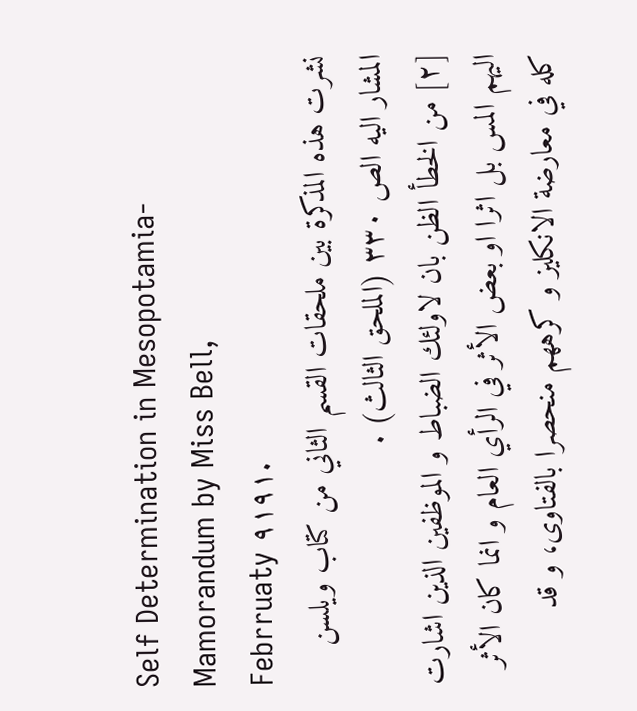Self Determination in Mesopotamia-Mamorandum by Miss Bell,
Febrruaty ٩١٩١.
نشرت هذه المذكرة بين ملحقات القسم الثاني من كتاب ويلسن المشار اليه الص ٣٣٠ (الملحق الثالث) .
[٢] من الخطأ الظن بان لاولئك الضباط و الموظفين الذين اشارت اليهم المس بل اثرا او بعض الأثر في الرأي العام و انما كان الأثر كله في معارضة الانكليز و كرههم منحصرا بالفتاوى، و قد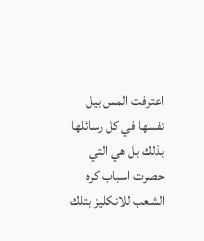اعترفت المس بيل نفسها في كل رسائلها بذلك بل هي التي حصرت اسباب كره الشعب للانكليز بتلك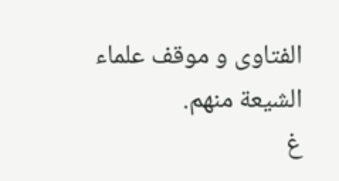الفتاوى و موقف علماء الشيعة منهم.
غ